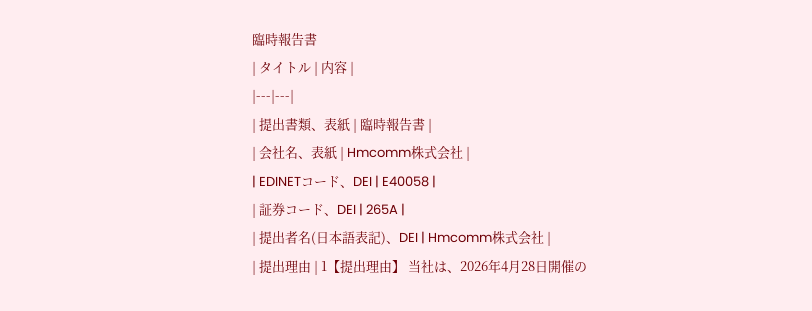臨時報告書
| タイトル | 内容 |
|---|---|
| 提出書類、表紙 | 臨時報告書 |
| 会社名、表紙 | Hmcomm株式会社 |
| EDINETコード、DEI | E40058 |
| 証券コード、DEI | 265A |
| 提出者名(日本語表記)、DEI | Hmcomm株式会社 |
| 提出理由 | 1【提出理由】 当社は、2026年4月28日開催の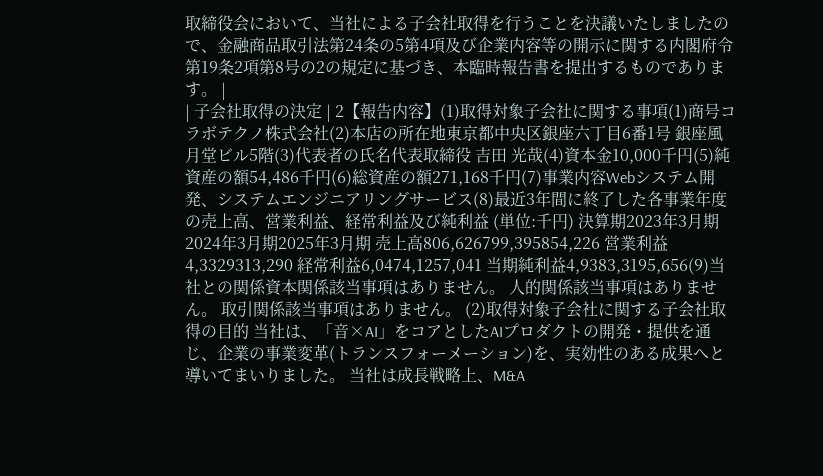取締役会において、当社による子会社取得を行うことを決議いたしましたので、金融商品取引法第24条の5第4項及び企業内容等の開示に関する内閣府令第19条2項第8号の2の規定に基づき、本臨時報告書を提出するものであります。 |
| 子会社取得の決定 | 2【報告内容】(1)取得対象子会社に関する事項(1)商号コラボテクノ株式会社(2)本店の所在地東京都中央区銀座六丁目6番1号 銀座風月堂ビル5階(3)代表者の氏名代表取締役 吉田 光哉(4)資本金10,000千円(5)純資産の額54,486千円(6)総資産の額271,168千円(7)事業内容Webシステム開発、システムエンジニアリングサービス(8)最近3年間に終了した各事業年度の売上高、営業利益、経常利益及び純利益 (単位:千円) 決算期2023年3月期2024年3月期2025年3月期 売上高806,626799,395854,226 営業利益4,3329313,290 経常利益6,0474,1257,041 当期純利益4,9383,3195,656(9)当社との関係資本関係該当事項はありません。 人的関係該当事項はありません。 取引関係該当事項はありません。 (2)取得対象子会社に関する子会社取得の目的 当社は、「音×AI」をコアとしたAIプロダクトの開発・提供を通じ、企業の事業変革(トランスフォーメーション)を、実効性のある成果へと導いてまいりました。 当社は成長戦略上、M&A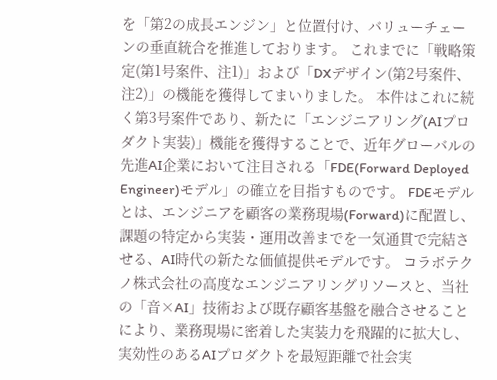を「第2の成長エンジン」と位置付け、バリューチェーンの垂直統合を推進しております。 これまでに「戦略策定(第1号案件、注1)」および「DXデザイン(第2号案件、注2)」の機能を獲得してまいりました。 本件はこれに続く第3号案件であり、新たに「エンジニアリング(AIプロダクト実装)」機能を獲得することで、近年グローバルの先進AI企業において注目される「FDE(Forward Deployed Engineer)モデル」の確立を目指すものです。 FDEモデルとは、エンジニアを顧客の業務現場(Forward)に配置し、課題の特定から実装・運用改善までを一気通貫で完結させる、AI時代の新たな価値提供モデルです。 コラボテクノ株式会社の高度なエンジニアリングリソースと、当社の「音×AI」技術および既存顧客基盤を融合させることにより、業務現場に密着した実装力を飛躍的に拡大し、実効性のあるAIプロダクトを最短距離で社会実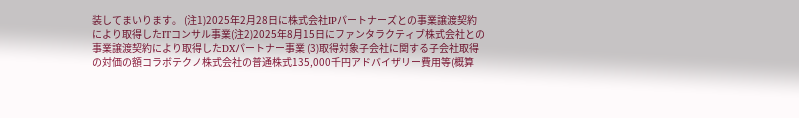装してまいります。 (注1)2025年2月28日に株式会社IPパートナーズとの事業譲渡契約により取得したITコンサル事業(注2)2025年8月15日にファンタラクティブ株式会社との事業譲渡契約により取得したDXパートナー事業 (3)取得対象子会社に関する子会社取得の対価の額コラボテクノ株式会社の普通株式135,000千円アドバイザリー費用等(概算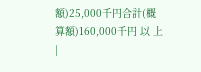額)25,000千円合計(概算額)160,000千円 以 上 |